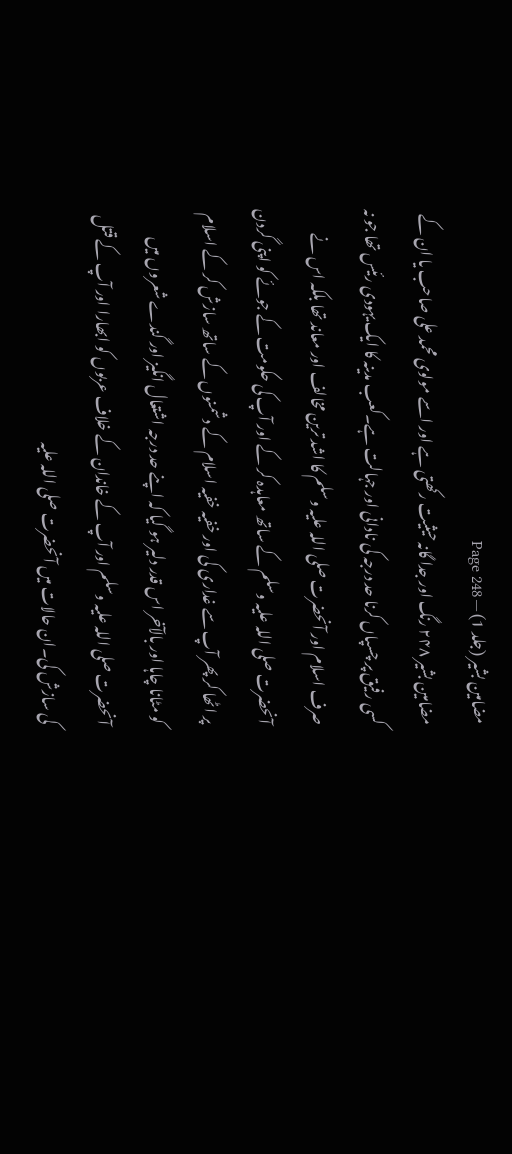مضامین بشیر (جلد 1) — Page 248
مضامین بشیر ۲۴۸ رنگ اور جدا گانہ حیثیت رکھتی ہے اور اسے مولوی محمد علی صاحب یا ان کے کسی رفیق پر چسپاں کرنا حد درجہ کی نادانی اور جہالت ہے۔کعب مدینہ کا ایک یہودی رئیس تھا جو نہ صرف اسلام اور آنحضرت صلی اللہ علیہ وسلم کا اشد ترین مخالف اور معاند تھا بلکہ اس نے آنحضرت صلی اللہ علیہ وسلم کے ساتھ معاہدہ کر کے اور آپ کی حکومت کے جوئے کو اپنی گردن پر اٹھا کر پھر آپ سے غداری کی اور خفیہ خفیہ اسلام کے دشمنوں کے ساتھ سازش کر کے اسلام کو مٹانا چاہا اور بالآخر اس قدر دلیر ہو گیا کہ اپنے حد درجہ اشتعال انگیز اور گندے شعروں میں آنحضرت صلی اللہ علیہ وسلم اور آپ کے خاندان کے خلاف عربوں کو ابھارا اور آپ کے قتل کی سازش کی۔ان حالات میں آنحضرت صلی اللہ علیہ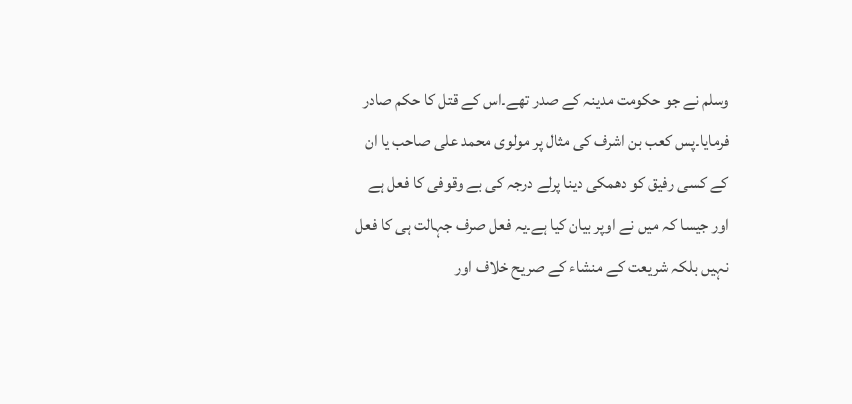وسلم نے جو حکومت مدینہ کے صدر تھے۔اس کے قتل کا حکم صادر فرمایا۔پس کعب بن اشرف کی مثال پر مولوی محمد علی صاحب یا ان کے کسی رفیق کو دھمکی دینا پرلے درجہ کی بے وقوفی کا فعل ہے اور جیسا کہ میں نے اوپر بیان کیا ہے۔یہ فعل صرف جہالت ہی کا فعل نہیں بلکہ شریعت کے منشاء کے صریح خلاف اور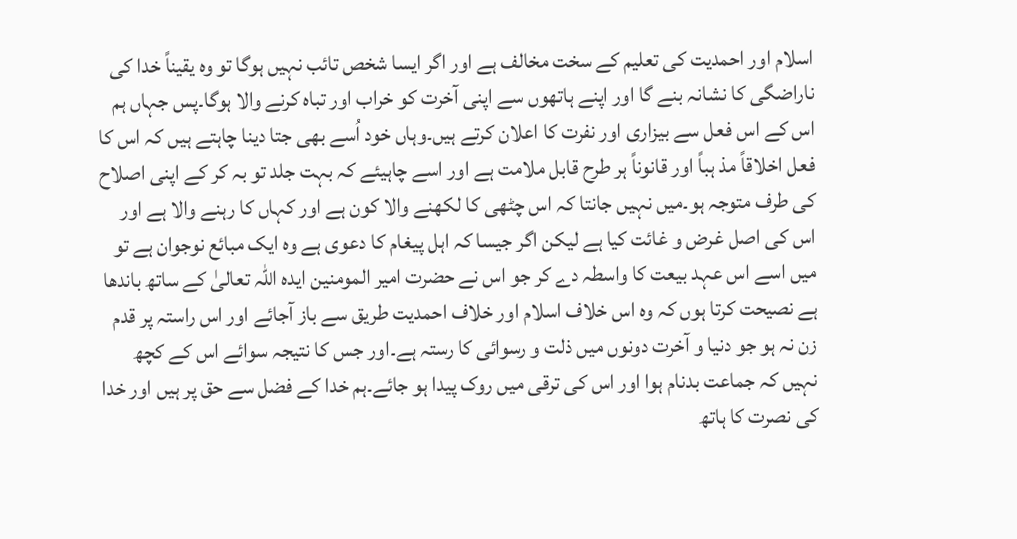اسلام اور احمدیت کی تعلیم کے سخت مخالف ہے اور اگر ایسا شخص تائب نہیں ہوگا تو وہ یقیناً خدا کی ناراضگی کا نشانہ بنے گا اور اپنے ہاتھوں سے اپنی آخرت کو خراب اور تباہ کرنے والا ہوگا۔پس جہاں ہم اس کے اس فعل سے بیزاری اور نفرت کا اعلان کرتے ہیں۔وہاں خود اُسے بھی جتا دینا چاہتے ہیں کہ اس کا فعل اخلاقاً مذ ہباً اور قانوناً ہر طرح قابل ملامت ہے اور اسے چاہیئے کہ بہت جلد تو بہ کر کے اپنی اصلاح کی طرف متوجہ ہو۔میں نہیں جانتا کہ اس چٹھی کا لکھنے والا کون ہے اور کہاں کا رہنے والا ہے اور اس کی اصل غرض و غائت کیا ہے لیکن اگر جیسا کہ اہل پیغام کا دعوی ہے وہ ایک مبائع نوجوان ہے تو میں اسے اس عہد بیعت کا واسطہ دے کر جو اس نے حضرت امیر المومنین ایدہ اللہ تعالیٰ کے ساتھ باندھا ہے نصیحت کرتا ہوں کہ وہ اس خلاف اسلام اور خلاف احمدیت طریق سے باز آجائے اور اس راستہ پر قدم زن نہ ہو جو دنیا و آخرت دونوں میں ذلت و رسوائی کا رستہ ہے۔اور جس کا نتیجہ سوائے اس کے کچھ نہیں کہ جماعت بدنام ہوا اور اس کی ترقی میں روک پیدا ہو جائے۔ہم خدا کے فضل سے حق پر ہیں اور خدا کی نصرت کا ہاتھ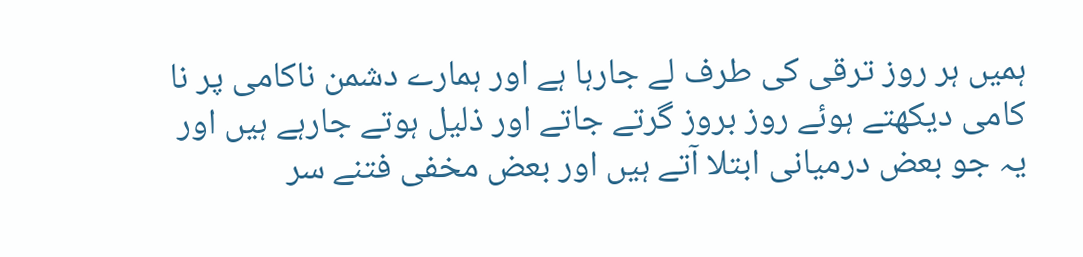ہمیں ہر روز ترقی کی طرف لے جارہا ہے اور ہمارے دشمن ناکامی پر نا کامی دیکھتے ہوئے روز بروز گرتے جاتے اور ذلیل ہوتے جارہے ہیں اور یہ جو بعض درمیانی ابتلا آتے ہیں اور بعض مخفی فتنے سر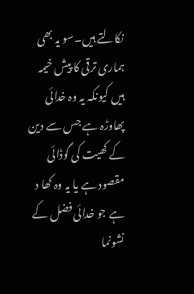نکالتے ہیں۔سو یہ بھی ہماری ترقی کا پیش خیمہ ہیں کیونکہ یہ وہ خدائی پھاوڑہ ہے جس سے دین کے کھیت کی گوڈائی مقصود ہے یا یہ وہ کھا د ہے جو خدائی فضل کے نشونما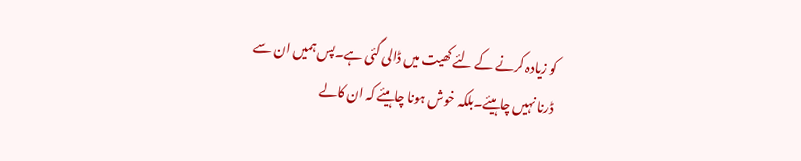کو زیادہ کرنے کے لئے کھیت میں ڈالی گئی ہے۔پس ہمیں ان سے ڈرنا نہیں چاہیئے۔بلکہ خوش ہونا چاہیئے کہ ان کالے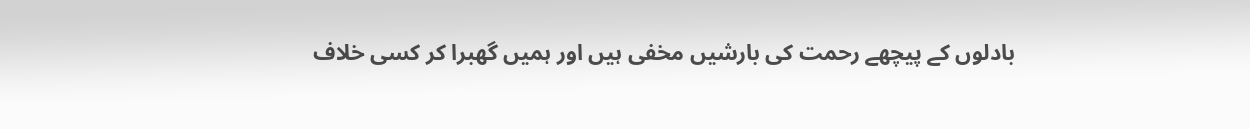بادلوں کے پیچھے رحمت کی بارشیں مخفی ہیں اور ہمیں گھبرا کر کسی خلاف